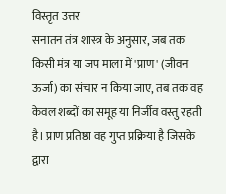विस्तृत उत्तर
सनातन तंत्र शास्त्र के अनुसार, जब तक किसी मंत्र या जप माला में 'प्राण' (जीवन ऊर्जा) का संचार न किया जाए, तब तक वह केवल शब्दों का समूह या निर्जीव वस्तु रहती है। प्राण प्रतिष्ठा वह गुप्त प्रक्रिया है जिसके द्वारा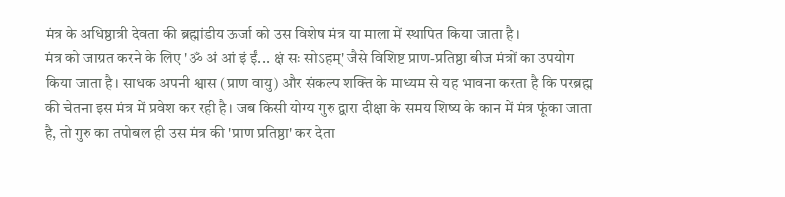मंत्र के अधिष्ठात्री देवता की ब्रह्मांडीय ऊर्जा को उस विशेष मंत्र या माला में स्थापित किया जाता है।
मंत्र को जाग्रत करने के लिए 'ॐ अं आं इं ईं... क्षं सः सोऽहम्' जैसे विशिष्ट प्राण-प्रतिष्ठा बीज मंत्रों का उपयोग किया जाता है। साधक अपनी श्वास (प्राण वायु) और संकल्प शक्ति के माध्यम से यह भावना करता है कि परब्रह्म की चेतना इस मंत्र में प्रवेश कर रही है। जब किसी योग्य गुरु द्वारा दीक्षा के समय शिष्य के कान में मंत्र फूंका जाता है, तो गुरु का तपोबल ही उस मंत्र की 'प्राण प्रतिष्ठा' कर देता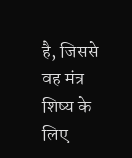है, जिससे वह मंत्र शिष्य के लिए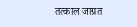तत्काल जाग्रत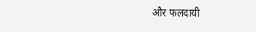और फलदायी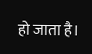हो जाता है।